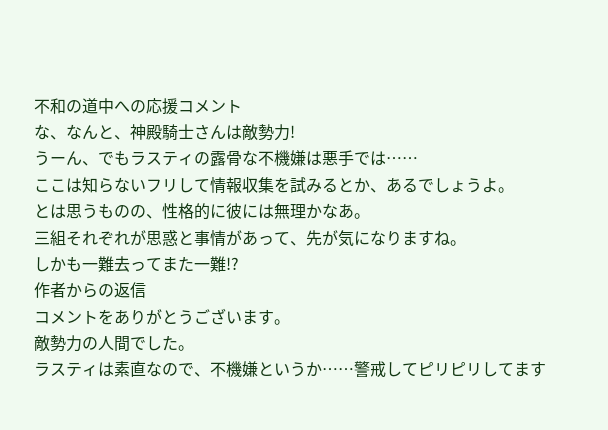不和の道中への応援コメント
な、なんと、神殿騎士さんは敵勢力!
うーん、でもラスティの露骨な不機嫌は悪手では……
ここは知らないフリして情報収集を試みるとか、あるでしょうよ。
とは思うものの、性格的に彼には無理かなあ。
三組それぞれが思惑と事情があって、先が気になりますね。
しかも一難去ってまた一難!?
作者からの返信
コメントをありがとうございます。
敵勢力の人間でした。
ラスティは素直なので、不機嫌というか……警戒してピリピリしてます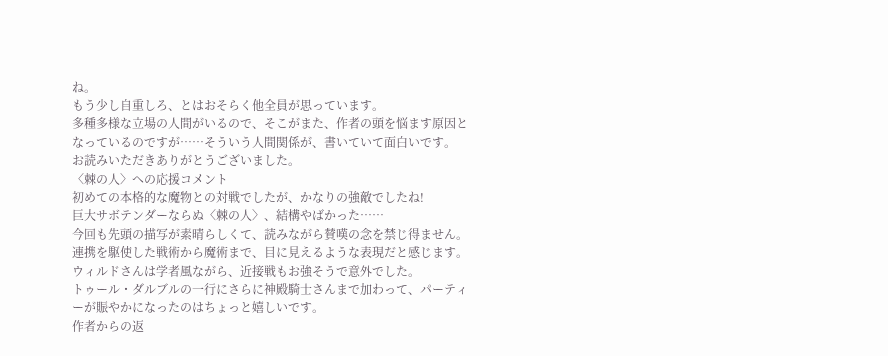ね。
もう少し自重しろ、とはおそらく他全員が思っています。
多種多様な立場の人間がいるので、そこがまた、作者の頭を悩ます原因となっているのですが……そういう人間関係が、書いていて面白いです。
お読みいただきありがとうございました。
〈棘の人〉への応援コメント
初めての本格的な魔物との対戦でしたが、かなりの強敵でしたね!
巨大サボテンダーならぬ〈棘の人〉、結構やばかった……
今回も先頭の描写が素晴らしくて、読みながら賛嘆の念を禁じ得ません。
連携を駆使した戦術から魔術まで、目に見えるような表現だと感じます。
ウィルドさんは学者風ながら、近接戦もお強そうで意外でした。
トゥール・ダルブルの一行にさらに神殿騎士さんまで加わって、パーティーが賑やかになったのはちょっと嬉しいです。
作者からの返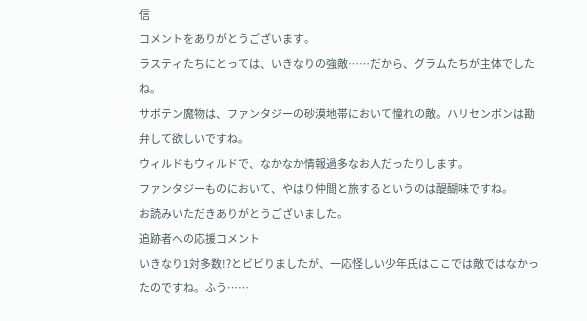信
コメントをありがとうございます。
ラスティたちにとっては、いきなりの強敵……だから、グラムたちが主体でしたね。
サボテン魔物は、ファンタジーの砂漠地帯において憧れの敵。ハリセンボンは勘弁して欲しいですね。
ウィルドもウィルドで、なかなか情報過多なお人だったりします。
ファンタジーものにおいて、やはり仲間と旅するというのは醍醐味ですね。
お読みいただきありがとうございました。
追跡者への応援コメント
いきなり1対多数!?とビビりましたが、一応怪しい少年氏はここでは敵ではなかったのですね。ふう……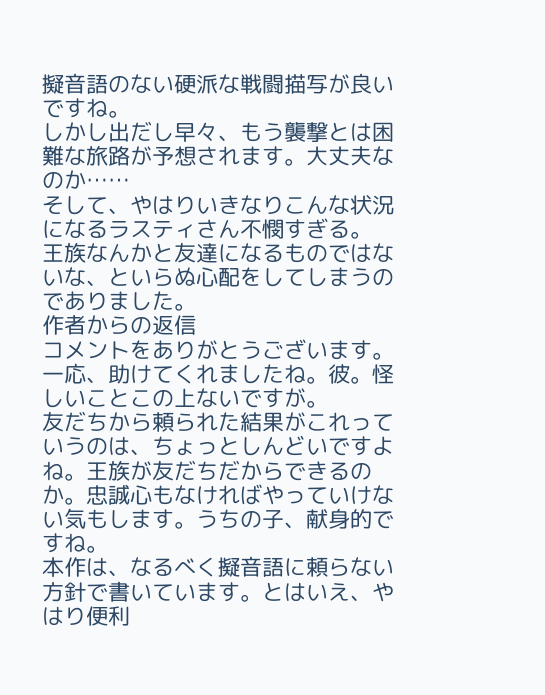擬音語のない硬派な戦闘描写が良いですね。
しかし出だし早々、もう襲撃とは困難な旅路が予想されます。大丈夫なのか……
そして、やはりいきなりこんな状況になるラスティさん不憫すぎる。
王族なんかと友達になるものではないな、といらぬ心配をしてしまうのでありました。
作者からの返信
コメントをありがとうございます。
一応、助けてくれましたね。彼。怪しいことこの上ないですが。
友だちから頼られた結果がこれっていうのは、ちょっとしんどいですよね。王族が友だちだからできるのか。忠誠心もなければやっていけない気もします。うちの子、献身的ですね。
本作は、なるべく擬音語に頼らない方針で書いています。とはいえ、やはり便利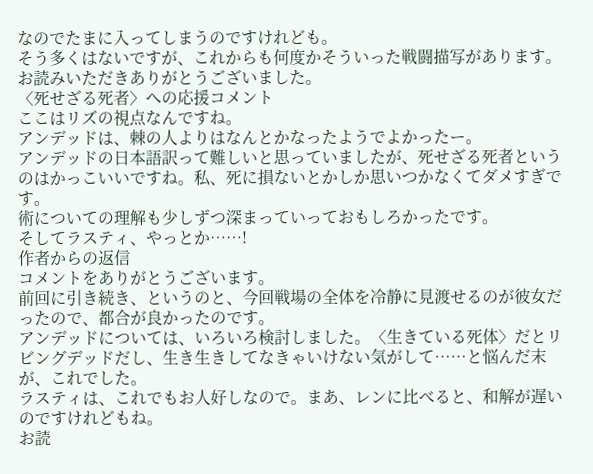なのでたまに入ってしまうのですけれども。
そう多くはないですが、これからも何度かそういった戦闘描写があります。
お読みいただきありがとうございました。
〈死せざる死者〉への応援コメント
ここはリズの視点なんですね。
アンデッドは、棘の人よりはなんとかなったようでよかったー。
アンデッドの日本語訳って難しいと思っていましたが、死せざる死者というのはかっこいいですね。私、死に損ないとかしか思いつかなくてダメすぎです。
術についての理解も少しずつ深まっていっておもしろかったです。
そしてラスティ、やっとか……!
作者からの返信
コメントをありがとうございます。
前回に引き続き、というのと、今回戦場の全体を冷静に見渡せるのが彼女だったので、都合が良かったのです。
アンデッドについては、いろいろ検討しました。〈生きている死体〉だとリビングデッドだし、生き生きしてなきゃいけない気がして……と悩んだ末が、これでした。
ラスティは、これでもお人好しなので。まあ、レンに比べると、和解が遅いのですけれどもね。
お読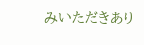みいただきあり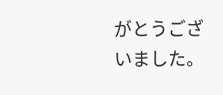がとうございました。